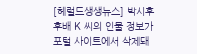[헤럴드생생뉴스] 박시후 후배 K 씨의 인물 정보가 포털 사이트에서 삭제돼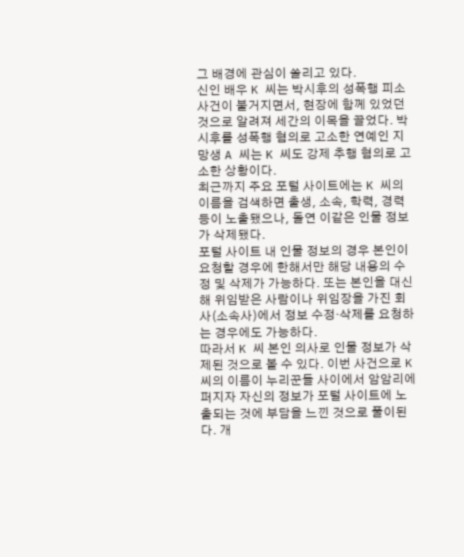그 배경에 관심이 쏠리고 있다.
신인 배우 K 씨는 박시후의 성폭행 피소 사건이 불거지면서, 현장에 함께 있었던 것으로 알려져 세간의 이목을 끌었다. 박시후를 성폭행 혐의로 고소한 연예인 지망생 A 씨는 K 씨도 강제 추행 혐의로 고소한 상황이다.
최근까지 주요 포털 사이트에는 K 씨의 이름을 검색하면 출생, 소속, 학력, 경력 등이 노출됐으나, 돌연 이같은 인물 정보가 삭제됐다.
포털 사이트 내 인물 정보의 경우 본인이 요청할 경우에 한해서만 해당 내용의 수정 및 삭제가 가능하다. 또는 본인을 대신해 위임받은 사람이나 위임장을 가진 회사(소속사)에서 정보 수정·삭제를 요청하는 경우에도 가능하다.
따라서 K 씨 본인 의사로 인물 정보가 삭제된 것으로 볼 수 있다. 이번 사건으로 K 씨의 이름이 누리꾼들 사이에서 암암리에 퍼지자 자신의 정보가 포털 사이트에 노출되는 것에 부담을 느낀 것으로 풀이된다. 개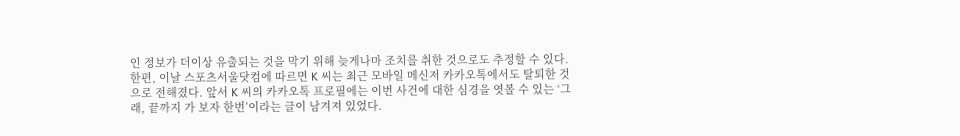인 정보가 더이상 유출되는 것을 막기 위해 늦게나마 조치를 취한 것으로도 추정할 수 있다.
한편, 이날 스포츠서울닷컴에 따르면 K 씨는 최근 모바일 메신저 카카오톡에서도 탈퇴한 것으로 전해졌다. 앞서 K 씨의 카카오톡 프로필에는 이번 사건에 대한 심경을 엿볼 수 있는 ‘그래, 끝까지 가 보자 한번’이라는 글이 남겨져 있었다.